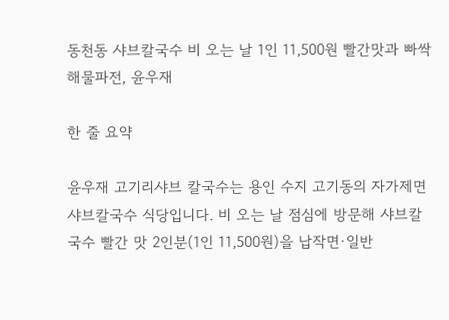동천동 샤브칼국수 비 오는 날 1인 11,500원 빨간맛과 빠싹해물파전, 윤우재

한 줄 요약

윤우재 고기리샤브 칼국수는 용인 수지 고기동의 자가제면 샤브칼국수 식당입니다. 비 오는 날 점심에 방문해 샤브칼국수 빨간 맛 2인분(1인 11,500원)을 납작면·일반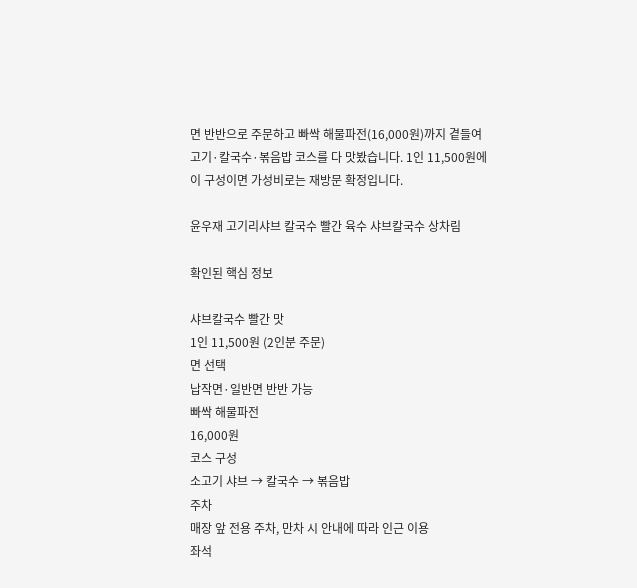면 반반으로 주문하고 빠싹 해물파전(16,000원)까지 곁들여 고기·칼국수·볶음밥 코스를 다 맛봤습니다. 1인 11,500원에 이 구성이면 가성비로는 재방문 확정입니다.

윤우재 고기리샤브 칼국수 빨간 육수 샤브칼국수 상차림

확인된 핵심 정보

샤브칼국수 빨간 맛
1인 11,500원 (2인분 주문)
면 선택
납작면·일반면 반반 가능
빠싹 해물파전
16,000원
코스 구성
소고기 샤브 → 칼국수 → 볶음밥
주차
매장 앞 전용 주차, 만차 시 안내에 따라 인근 이용
좌석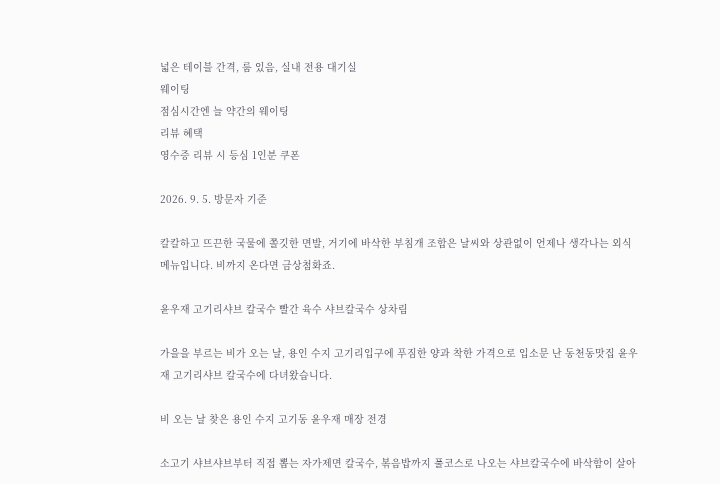넓은 테이블 간격, 룸 있음, 실내 전용 대기실
웨이팅
점심시간엔 늘 약간의 웨이팅
리뷰 혜택
영수증 리뷰 시 등심 1인분 쿠폰

2026. 9. 5. 방문자 기준

칼칼하고 뜨끈한 국물에 쫄깃한 면발, 거기에 바삭한 부침개 조합은 날씨와 상관없이 언제나 생각나는 외식 메뉴입니다. 비까지 온다면 금상첨화죠.

윤우재 고기리샤브 칼국수 빨간 육수 샤브칼국수 상차림

가을을 부르는 비가 오는 날, 용인 수지 고기리입구에 푸짐한 양과 착한 가격으로 입소문 난 동천동맛집 윤우재 고기리샤브 칼국수에 다녀왔습니다.

비 오는 날 찾은 용인 수지 고기동 윤우재 매장 전경

소고기 샤브샤브부터 직접 뽑는 자가제면 칼국수, 볶음밥까지 풀코스로 나오는 샤브칼국수에 바삭함이 살아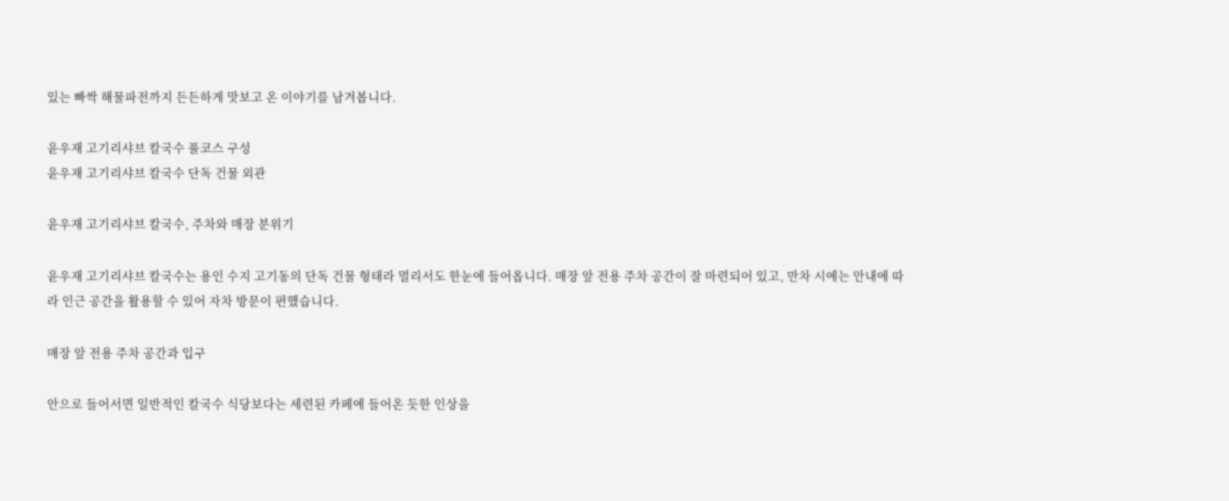있는 빠싹 해물파전까지 든든하게 맛보고 온 이야기를 남겨봅니다.

윤우재 고기리샤브 칼국수 풀코스 구성
윤우재 고기리샤브 칼국수 단독 건물 외관

윤우재 고기리샤브 칼국수, 주차와 매장 분위기

윤우재 고기리샤브 칼국수는 용인 수지 고기동의 단독 건물 형태라 멀리서도 한눈에 들어옵니다. 매장 앞 전용 주차 공간이 잘 마련되어 있고, 만차 시에는 안내에 따라 인근 공간을 활용할 수 있어 자차 방문이 편했습니다.

매장 앞 전용 주차 공간과 입구

안으로 들어서면 일반적인 칼국수 식당보다는 세련된 카페에 들어온 듯한 인상을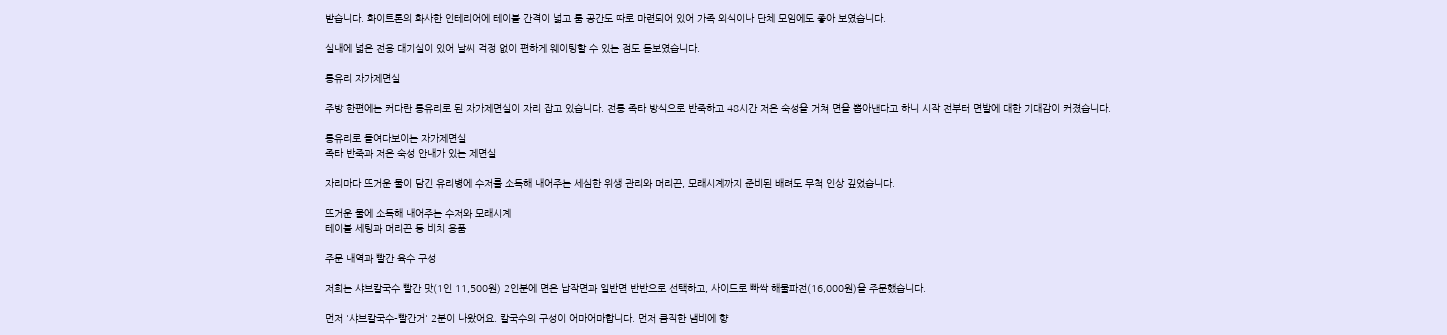받습니다. 화이트톤의 화사한 인테리어에 테이블 간격이 넓고 룸 공간도 따로 마련되어 있어 가족 외식이나 단체 모임에도 좋아 보였습니다.

실내에 넓은 전용 대기실이 있어 날씨 걱정 없이 편하게 웨이팅할 수 있는 점도 돋보였습니다.

통유리 자가제면실

주방 한편에는 커다란 통유리로 된 자가제면실이 자리 잡고 있습니다. 전통 족타 방식으로 반죽하고 48시간 저온 숙성을 거쳐 면을 뽑아낸다고 하니 시작 전부터 면발에 대한 기대감이 커졌습니다.

통유리로 들여다보이는 자가제면실
족타 반죽과 저온 숙성 안내가 있는 제면실

자리마다 뜨거운 물이 담긴 유리병에 수저를 소독해 내어주는 세심한 위생 관리와 머리끈, 모래시계까지 준비된 배려도 무척 인상 깊었습니다.

뜨거운 물에 소독해 내어주는 수저와 모래시계
테이블 세팅과 머리끈 등 비치 용품

주문 내역과 빨간 육수 구성

저희는 샤브칼국수 빨간 맛(1인 11,500원) 2인분에 면은 납작면과 일반면 반반으로 선택하고, 사이드로 빠싹 해물파전(16,000원)을 주문했습니다.

먼저 '샤브칼국수-빨간거' 2분이 나왔어요. 칼국수의 구성이 어마어마합니다. 먼저 큼직한 냄비에 향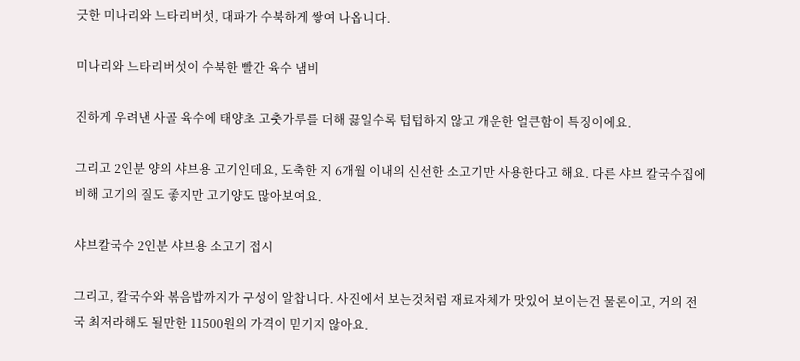긋한 미나리와 느타리버섯, 대파가 수북하게 쌓여 나옵니다.

미나리와 느타리버섯이 수북한 빨간 육수 냄비

진하게 우려낸 사골 육수에 태양초 고춧가루를 더해 끓일수록 텁텁하지 않고 개운한 얼큰함이 특징이에요.

그리고 2인분 양의 샤브용 고기인데요, 도축한 지 6개월 이내의 신선한 소고기만 사용한다고 해요. 다른 샤브 칼국수집에 비해 고기의 질도 좋지만 고기양도 많아보여요.

샤브칼국수 2인분 샤브용 소고기 접시

그리고, 칼국수와 볶음밥까지가 구성이 알찹니다. 사진에서 보는것처럼 재료자체가 맛있어 보이는건 물론이고, 거의 전국 최저라해도 될만한 11500원의 가격이 믿기지 않아요.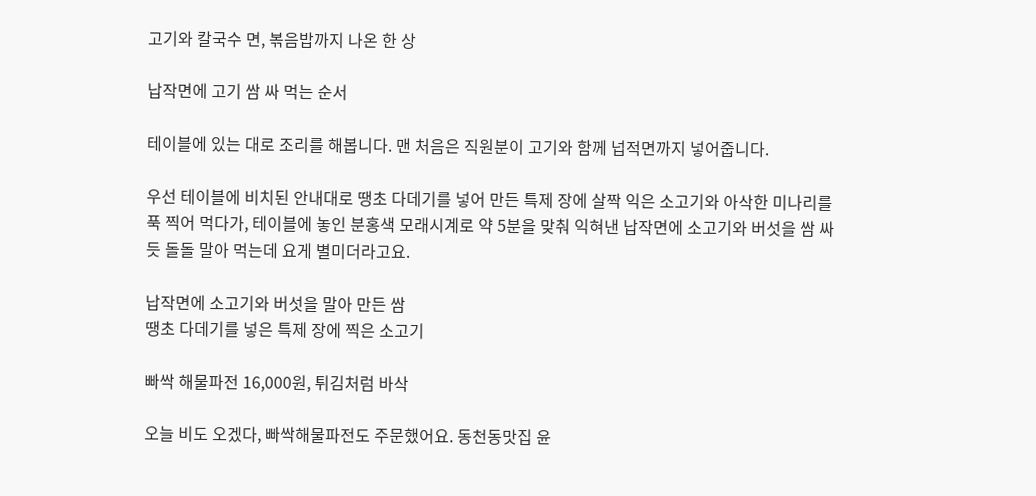고기와 칼국수 면, 볶음밥까지 나온 한 상

납작면에 고기 쌈 싸 먹는 순서

테이블에 있는 대로 조리를 해봅니다. 맨 처음은 직원분이 고기와 함께 넙적면까지 넣어줍니다.

우선 테이블에 비치된 안내대로 땡초 다데기를 넣어 만든 특제 장에 살짝 익은 소고기와 아삭한 미나리를 푹 찍어 먹다가, 테이블에 놓인 분홍색 모래시계로 약 5분을 맞춰 익혀낸 납작면에 소고기와 버섯을 쌈 싸듯 돌돌 말아 먹는데 요게 별미더라고요.

납작면에 소고기와 버섯을 말아 만든 쌈
땡초 다데기를 넣은 특제 장에 찍은 소고기

빠싹 해물파전 16,000원, 튀김처럼 바삭

오늘 비도 오겠다, 빠싹해물파전도 주문했어요. 동천동맛집 윤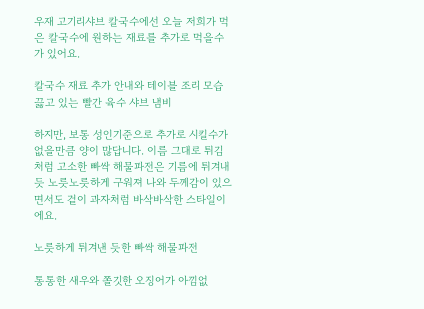우재 고기리샤브 칼국수에선 오늘 저희가 먹은 칼국수에 원하는 재료를 추가로 먹을수가 있어요.

칼국수 재료 추가 안내와 테이블 조리 모습
끓고 있는 빨간 육수 샤브 냄비

하지만, 보통 성인기준으로 추가로 시킬수가 없을만큼 양이 많답니다. 이름 그대로 튀김처럼 고소한 빠싹 해물파전은 기름에 튀겨내듯 노릇노릇하게 구워져 나와 두께감이 있으면서도 겉이 과자처럼 바삭바삭한 스타일이에요.

노릇하게 튀겨낸 듯한 빠싹 해물파전

통통한 새우와 쫄깃한 오징어가 아낌없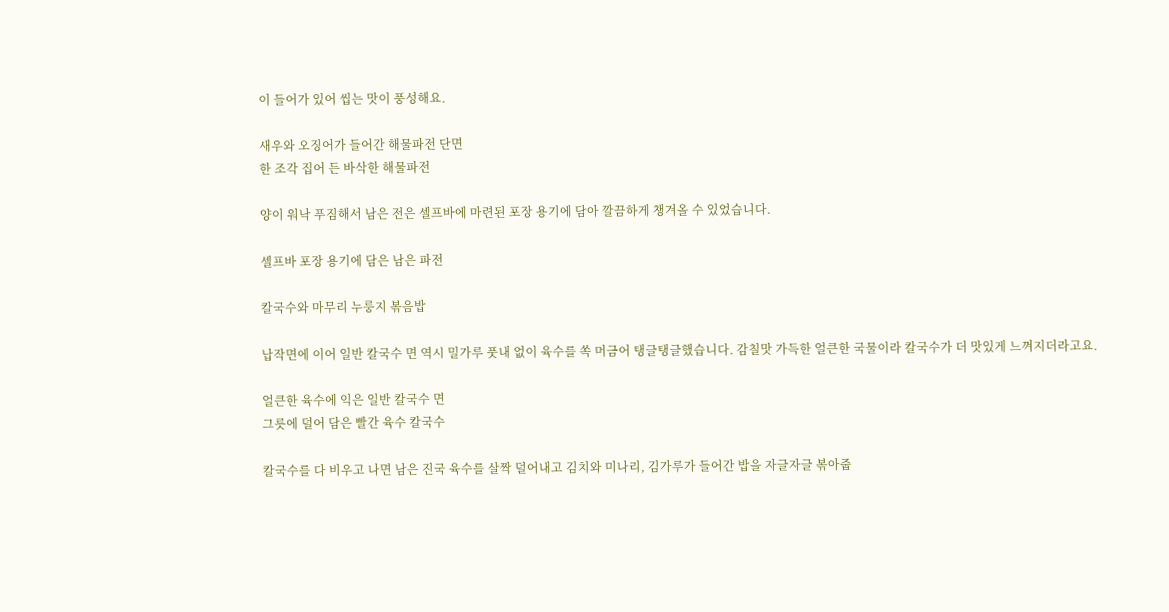이 들어가 있어 씹는 맛이 풍성해요.

새우와 오징어가 들어간 해물파전 단면
한 조각 집어 든 바삭한 해물파전

양이 워낙 푸짐해서 남은 전은 셀프바에 마련된 포장 용기에 담아 깔끔하게 챙겨올 수 있었습니다.

셀프바 포장 용기에 담은 남은 파전

칼국수와 마무리 누룽지 볶음밥

납작면에 이어 일반 칼국수 면 역시 밀가루 풋내 없이 육수를 쏙 머금어 탱글탱글했습니다. 감칠맛 가득한 얼큰한 국물이라 칼국수가 더 맛있게 느껴지더라고요.

얼큰한 육수에 익은 일반 칼국수 면
그릇에 덜어 담은 빨간 육수 칼국수

칼국수를 다 비우고 나면 남은 진국 육수를 살짝 덜어내고 김치와 미나리, 김가루가 들어간 밥을 자글자글 볶아줍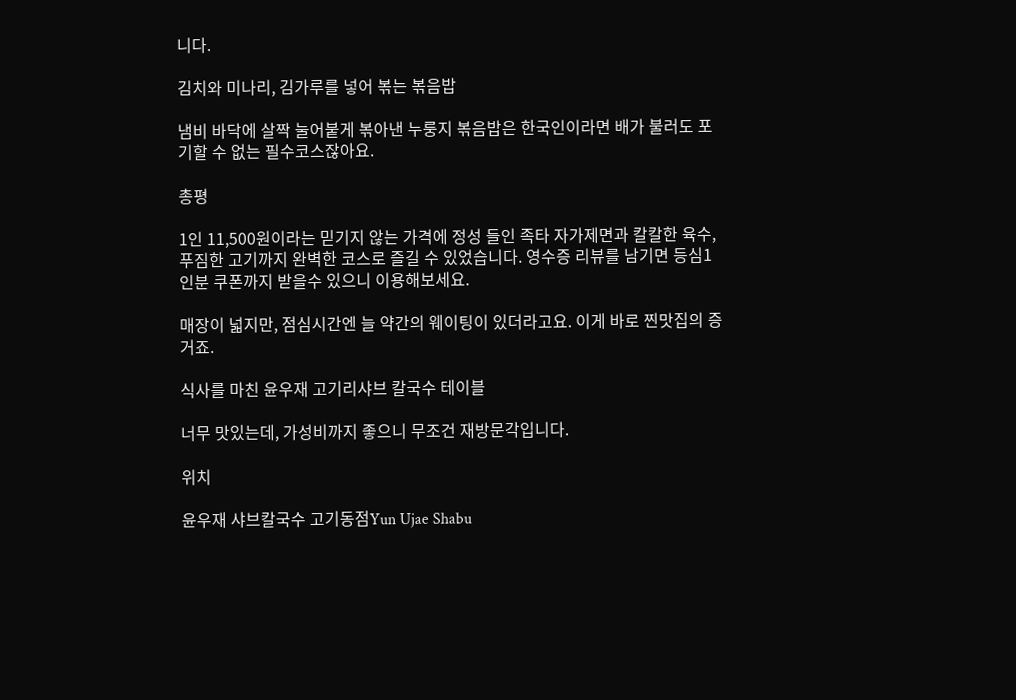니다.

김치와 미나리, 김가루를 넣어 볶는 볶음밥

냄비 바닥에 살짝 눌어붙게 볶아낸 누룽지 볶음밥은 한국인이라면 배가 불러도 포기할 수 없는 필수코스잖아요.

총평

1인 11,500원이라는 믿기지 않는 가격에 정성 들인 족타 자가제면과 칼칼한 육수, 푸짐한 고기까지 완벽한 코스로 즐길 수 있었습니다. 영수증 리뷰를 남기면 등심1인분 쿠폰까지 받을수 있으니 이용해보세요.

매장이 넓지만, 점심시간엔 늘 약간의 웨이팅이 있더라고요. 이게 바로 찐맛집의 증거죠.

식사를 마친 윤우재 고기리샤브 칼국수 테이블

너무 맛있는데, 가성비까지 좋으니 무조건 재방문각입니다.

위치

윤우재 샤브칼국수 고기동점Yun Ujae Shabu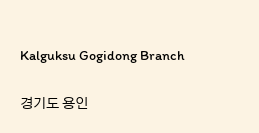Kalguksu Gogidong Branch

경기도 용인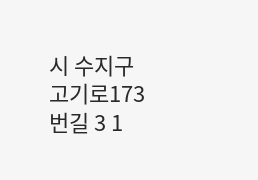시 수지구 고기로173번길 3 1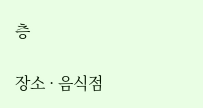층

장소 · 음식점